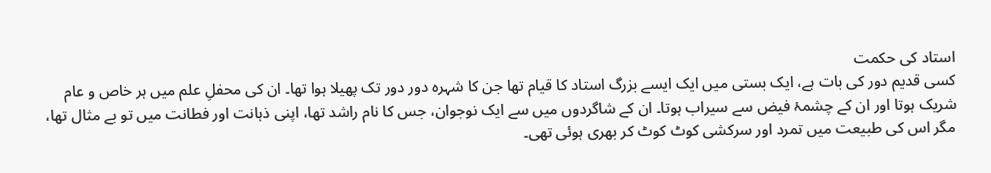استاد کی حکمت
کسی قدیم دور کی بات ہے، ایک بستی میں ایک ایسے بزرگ استاد کا قیام تھا جن کا شہرہ دور دور تک پھیلا ہوا تھا۔ ان کی محفلِ علم میں ہر خاص و عام شریک ہوتا اور ان کے چشمۂ فیض سے سیراب ہوتا۔ ان کے شاگردوں میں سے ایک نوجوان، جس کا نام راشد تھا، اپنی ذہانت اور فطانت میں تو بے مثال تھا، مگر اس کی طبیعت میں تمرد اور سرکشی کوٹ کوٹ کر بھری ہوئی تھی۔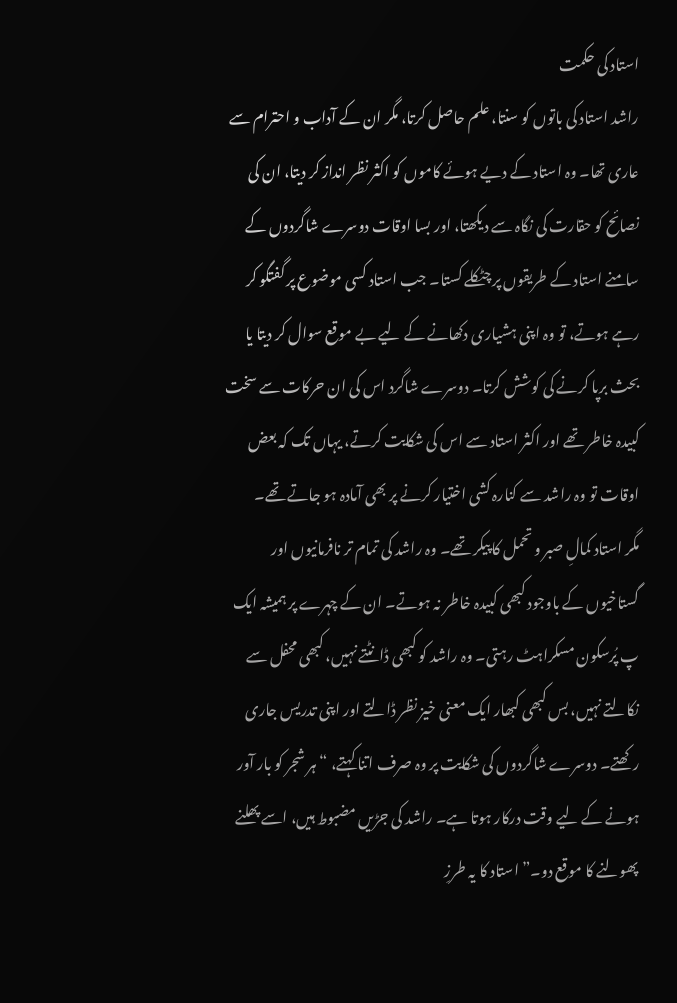استاد کی حکمت
راشد استاد کی باتوں کو سنتا، علم حاصل کرتا، مگر ان کے آداب و احترام سے عاری تھا۔ وہ استاد کے دیے ہوئے کاموں کو اکثر نظر انداز کر دیتا، ان کی نصائح کو حقارت کی نگاہ سے دیکھتا، اور بسا اوقات دوسرے شاگردوں کے سامنے استاد کے طریقوں پر چٹکلے کستا۔ جب استاد کسی موضوع پر گفتگو کر رہے ہوتے، تو وہ اپنی ہشیاری دکھانے کے لیے بے موقع سوال کر دیتا یا بحث برپا کرنے کی کوشش کرتا۔ دوسرے شاگرد اس کی ان حرکات سے سخت کبیدہ خاطر تھے اور اکثر استاد سے اس کی شکایت کرتے، یہاں تک کہ بعض اوقات تو وہ راشد سے کنارہ کشی اختیار کرنے پر بھی آمادہ ہو جاتے تھے۔
مگر استاد کمالِ صبر و تحمل کا پیکر تھے۔ وہ راشد کی تمام تر نافرمانیوں اور گستاخیوں کے باوجود کبھی کبیدہ خاطر نہ ہوتے۔ ان کے چہرے پر ہمیشہ ایک پ پُرسکون مسکراہٹ رہتی۔ وہ راشد کو کبھی ڈانٹتے نہیں، کبھی محفل سے نکالتے نہیں، بس کبھی کبھار ایک معنی خیز نظر ڈالتے اور اپنی تدریس جاری رکھتے۔ دوسرے شاگردوں کی شکایت پر وہ صرف اتنا کہتے، “ہر شجر کو بار آور ہونے کے لیے وقت درکار ہوتا ہے۔ راشد کی جڑیں مضبوط ہیں، اسے پھلنے پھولنے کا موقع دو۔” استاد کا یہ طرزِ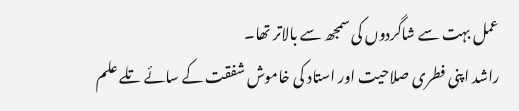عمل بہت سے شاگردوں کی سمجھ سے بالاتر تھا۔
راشد اپنی فطری صلاحیت اور استاد کی خاموش شفقت کے سائے تلے علم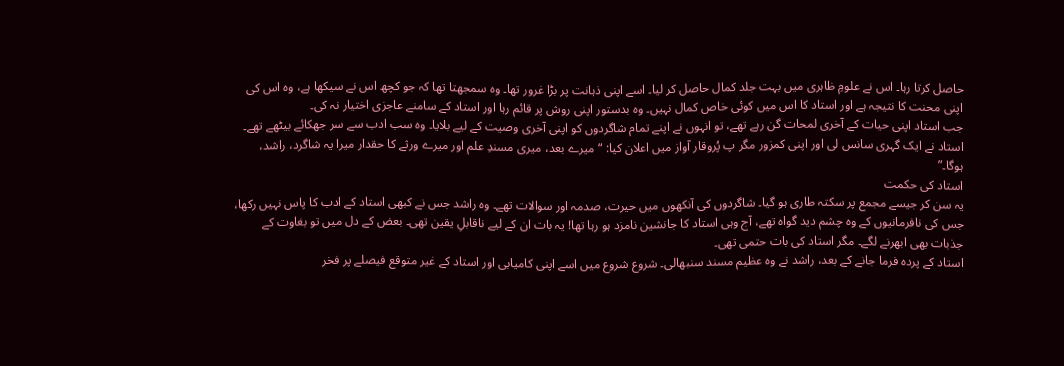حاصل کرتا رہا۔ اس نے علومِ ظاہری میں بہت جلد کمال حاصل کر لیا۔ اسے اپنی ذہانت پر بڑا غرور تھا۔ وہ سمجھتا تھا کہ جو کچھ اس نے سیکھا ہے، وہ اس کی اپنی محنت کا نتیجہ ہے اور استاد کا اس میں کوئی خاص کمال نہیں۔ وہ بدستور اپنی روش پر قائم رہا اور استاد کے سامنے عاجزی اختیار نہ کی۔
جب استاد اپنی حیات کے آخری لمحات گن رہے تھے، تو انہوں نے اپنے تمام شاگردوں کو اپنی آخری وصیت کے لیے بلایا۔ وہ سب ادب سے سر جھکائے بیٹھے تھے۔ استاد نے ایک گہری سانس لی اور اپنی کمزور مگر پ پُروقار آواز میں اعلان کیا: “میرے بعد، میری مسندِ علم اور میرے ورثے کا حقدار میرا یہ شاگرد، راشد، ہوگا۔”
استاد کی حکمت
یہ سن کر جیسے مجمع پر سکتہ طاری ہو گیا۔ شاگردوں کی آنکھوں میں حیرت، صدمہ اور سوالات تھے۔ وہ راشد جس نے کبھی استاد کے ادب کا پاس نہیں رکھا، جس کی نافرمانیوں کے وہ چشم دید گواہ تھے، آج وہی استاد کا جانشین نامزد ہو رہا تھا! یہ بات ان کے لیے ناقابلِ یقین تھی۔ بعض کے دل میں تو بغاوت کے جذبات بھی ابھرنے لگے۔ مگر استاد کی بات حتمی تھی۔
استاد کے پردہ فرما جانے کے بعد، راشد نے وہ عظیم مسند سنبھالی۔ شروع شروع میں اسے اپنی کامیابی اور استاد کے غیر متوقع فیصلے پر فخر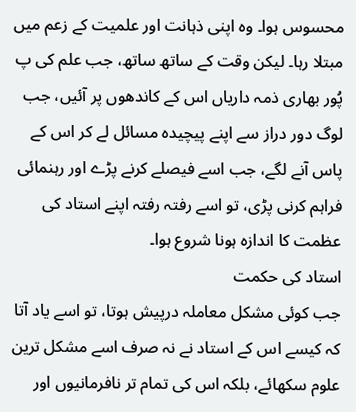محسوس ہوا۔ وہ اپنی ذہانت اور علمیت کے زعم میں مبتلا رہا۔ لیکن وقت کے ساتھ ساتھ، جب علم کی پ پُور بھاری ذمہ داریاں اس کے کاندھوں پر آئیں، جب لوگ دور دراز سے اپنے پیچیدہ مسائل لے کر اس کے پاس آنے لگے، جب اسے فیصلے کرنے پڑے اور رہنمائی فراہم کرنی پڑی، تو اسے رفتہ رفتہ اپنے استاد کی عظمت کا اندازہ ہونا شروع ہوا۔
استاد کی حکمت
جب کوئی مشکل معاملہ درپیش ہوتا، تو اسے یاد آتا کہ کیسے اس کے استاد نے نہ صرف اسے مشکل ترین علوم سکھائے، بلکہ اس کی تمام تر نافرمانیوں اور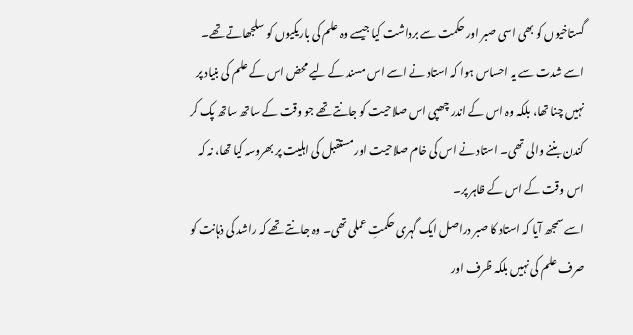گستاخیوں کو بھی اسی صبر اور حکمت سے برداشت کیا جیسے وہ علم کی باریکیوں کو سلجھاتے تھے۔ اسے شدت سے یہ احساس ہوا کہ استاد نے اسے اس مسند کے لیے محض اس کے علم کی بنیاد پر نہیں چنا تھا، بلکہ وہ اس کے اندر چھپی اس صلاحیت کو جانتے تھے جو وقت کے ساتھ ساتھ پک کر کندن بننے والی تھی۔ استاد نے اس کی خام صلاحیت اور مستقبل کی اہلیت پر بھروسہ کیا تھا، نہ کہ اس وقت کے اس کے ظاہر پر۔
اسے سمجھ آیا کہ استاد کا صبر دراصل ایک گہری حکمتِ عملی تھی۔ وہ جانتے تھے کہ راشد کی ذہانت کو صرف علم کی نہیں بلکہ ظرف اور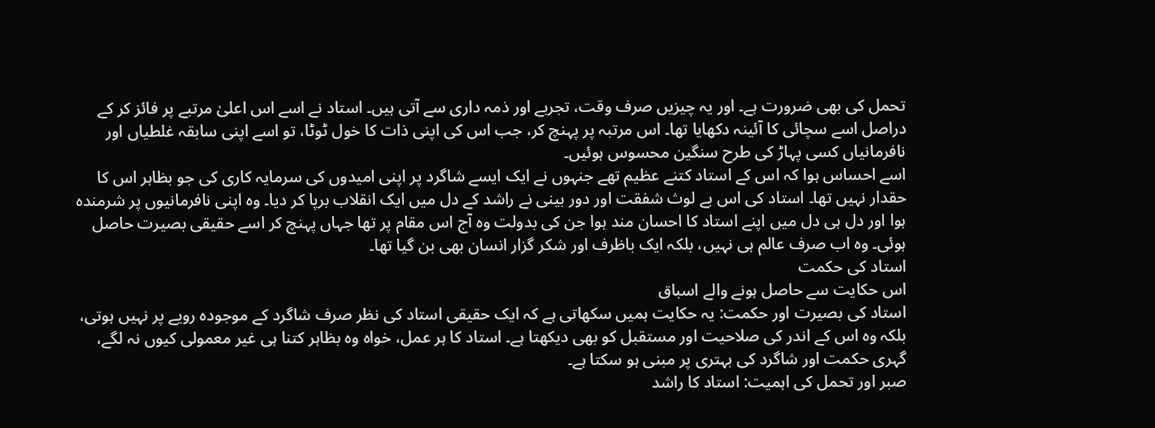تحمل کی بھی ضرورت ہے۔ اور یہ چیزیں صرف وقت، تجربے اور ذمہ داری سے آتی ہیں۔ استاد نے اسے اس اعلیٰ مرتبے پر فائز کر کے دراصل اسے سچائی کا آئینہ دکھایا تھا۔ اس مرتبہ پر پہنچ کر، جب اس کی اپنی ذات کا خول ٹوٹا، تو اسے اپنی سابقہ غلطیاں اور نافرمانیاں کسی پہاڑ کی طرح سنگین محسوس ہوئیں۔
اسے احساس ہوا کہ اس کے استاد کتنے عظیم تھے جنہوں نے ایک ایسے شاگرد پر اپنی امیدوں کی سرمایہ کاری کی جو بظاہر اس کا حقدار نہیں تھا۔ استاد کی اس بے لوث شفقت اور دور بینی نے راشد کے دل میں ایک انقلاب برپا کر دیا۔ وہ اپنی نافرمانیوں پر شرمندہ ہوا اور دل ہی دل میں اپنے استاد کا احسان مند ہوا جن کی بدولت وہ آج اس مقام پر تھا جہاں پہنچ کر اسے حقیقی بصیرت حاصل ہوئی۔ وہ اب صرف عالم ہی نہیں، بلکہ ایک باظرف اور شکر گزار انسان بھی بن گیا تھا۔
استاد کی حکمت
اس حکایت سے حاصل ہونے والے اسباق
استاد کی بصیرت اور حکمت: یہ حکایت ہمیں سکھاتی ہے کہ ایک حقیقی استاد کی نظر صرف شاگرد کے موجودہ رویے پر نہیں ہوتی، بلکہ وہ اس کے اندر کی صلاحیت اور مستقبل کو بھی دیکھتا ہے۔ استاد کا ہر عمل، خواہ وہ بظاہر کتنا ہی غیر معمولی کیوں نہ لگے، گہری حکمت اور شاگرد کی بہتری پر مبنی ہو سکتا ہے۔
صبر اور تحمل کی اہمیت: استاد کا راشد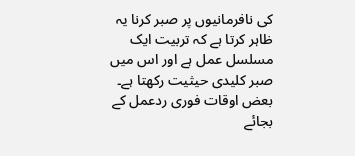کی نافرمانیوں پر صبر کرنا یہ ظاہر کرتا ہے کہ تربیت ایک مسلسل عمل ہے اور اس میں صبر کلیدی حیثیت رکھتا ہے۔ بعض اوقات فوری ردعمل کے بجائے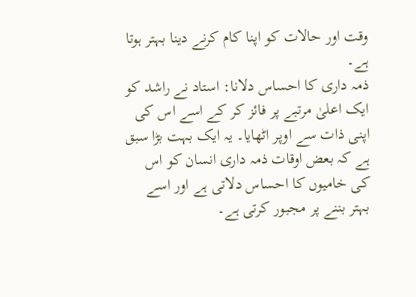وقت اور حالات کو اپنا کام کرنے دینا بہتر ہوتا ہے۔
ذمہ داری کا احساس دلانا: استاد نے راشد کو ایک اعلیٰ مرتبے پر فائز کر کے اسے اس کی اپنی ذات سے اوپر اٹھایا۔ یہ ایک بہت بڑا سبق ہے کہ بعض اوقات ذمہ داری انسان کو اس کی خامیوں کا احساس دلاتی ہے اور اسے بہتر بننے پر مجبور کرتی ہے۔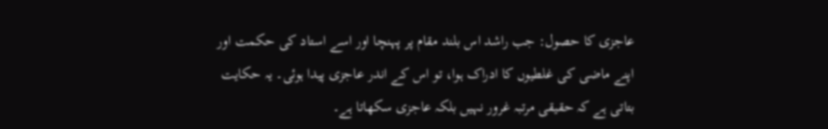عاجزی کا حصول: جب راشد اس بلند مقام پر پہنچا اور اسے استاد کی حکمت اور اپنے ماضی کی غلطیوں کا ادراک ہوا، تو اس کے اندر عاجزی پیدا ہوئی۔ یہ حکایت بتاتی ہے کہ حقیقی مرتبہ غرور نہیں بلکہ عاجزی سکھاتا ہے۔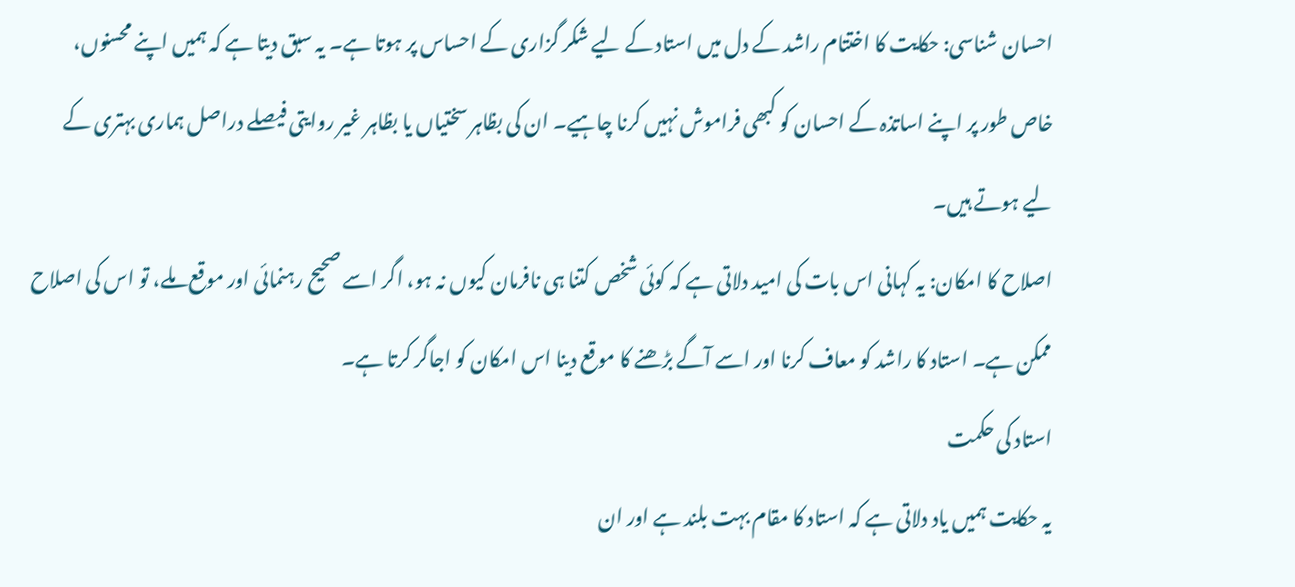احسان شناسی: حکایت کا اختتام راشد کے دل میں استاد کے لیے شکر گزاری کے احساس پر ہوتا ہے۔ یہ سبق دیتا ہے کہ ہمیں اپنے محسنوں، خاص طور پر اپنے اساتذہ کے احسان کو کبھی فراموش نہیں کرنا چاہیے۔ ان کی بظاہر سختیاں یا بظاہر غیر روایتی فیصلے دراصل ہماری بہتری کے لیے ہوتے ہیں۔
اصلاح کا امکان: یہ کہانی اس بات کی امید دلاتی ہے کہ کوئی شخص کتنا ہی نافرمان کیوں نہ ہو، اگر اسے صحیح رہنمائی اور موقع ملے، تو اس کی اصلاح ممکن ہے۔ استاد کا راشد کو معاف کرنا اور اسے آگے بڑھنے کا موقع دینا اس امکان کو اجاگر کرتا ہے۔
استاد کی حکمت
یہ حکایت ہمیں یاد دلاتی ہے کہ استاد کا مقام بہت بلند ہے اور ان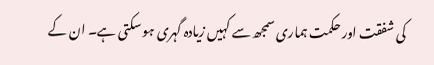کی شفقت اور حکمت ہماری سمجھ سے کہیں زیادہ گہری ہو سکتی ہے۔ ان کے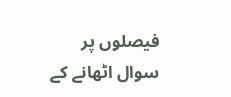فیصلوں پر سوال اٹھانے کے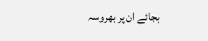بجائے ان پر بھروسہ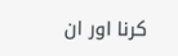کرنا اور ان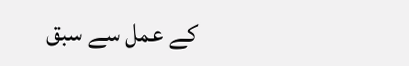کے عمل سے سبق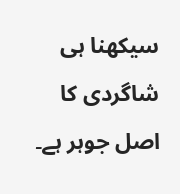سیکھنا ہی شاگردی کا اصل جوہر ہے۔